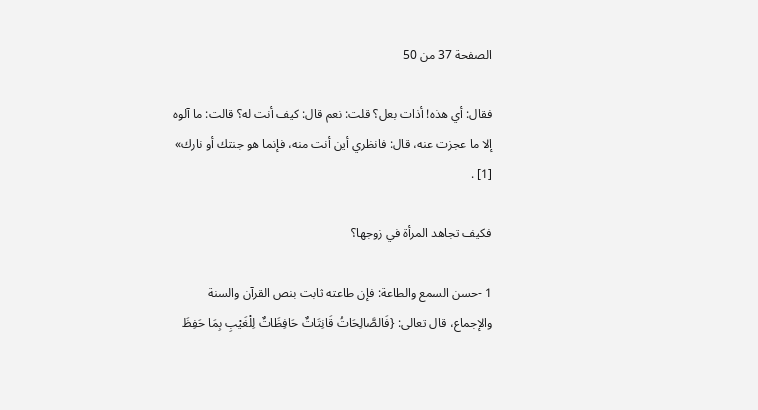الصفحة 37 من 50

فقال: أي هذه! أذات بعل؟ قلت: نعم قال: كيف أنت له؟ قالت: ما آلوه إلا ما عجزت عنه، قال: فانظري أين أنت منه، فإنما هو جنتك أو نارك» [1] .

فكيف تجاهد المرأة في زوجها؟

1 -حسن السمع والطاعة: فإن طاعته ثابت بنص القرآن والسنة والإجماع، قال تعالى: {فَالصَّالِحَاتُ قَانِتَاتٌ حَافِظَاتٌ لِلْغَيْبِ بِمَا حَفِظَ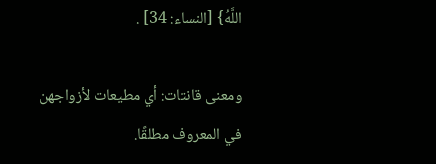اللَّهُ} [النساء: 34] .

ومعنى قانتات: أي مطيعات لأزواجهن في المعروف مطلقًا.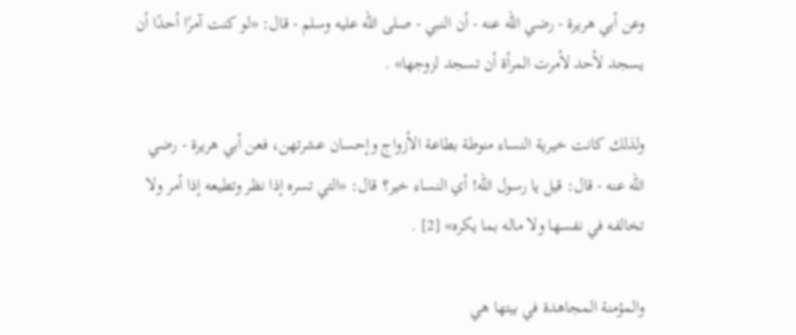وعن أبي هريرة - رضي الله عنه - أن النبي - صلى الله عليه وسلم - قال: «لو كنت آمرًا أحدًا أن يسجد لأحد لأمرت المرأة أن تسجد لزوجها» .

ولذلك كانت خيرية النساء منوطة بطاعة الأزواج وإحسان عشرتهن، فعن أبي هريرة - رضي الله عنه - قال: قيل يا رسول الله! أي النساء خير؟ قال: «التي تسره إذا نظر وتطيعه إذا أمر ولا تخالفه في نفسها ولا ماله بما يكره» [2] .

والمؤمنة المجاهدة في بيتها هي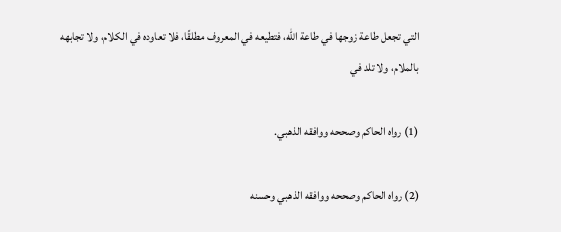التي تجعل طاعة زوجها في طاعة الله، فتطيعه في المعروف مطلقًا، فلا تعاوده في الكلام، ولا تجابهه بالملام، ولا تلد في

(1) رواه الحاكم وصححه ووافقه الذهبي.

(2) رواه الحاكم وصححه ووافقه الذهبي وحسنه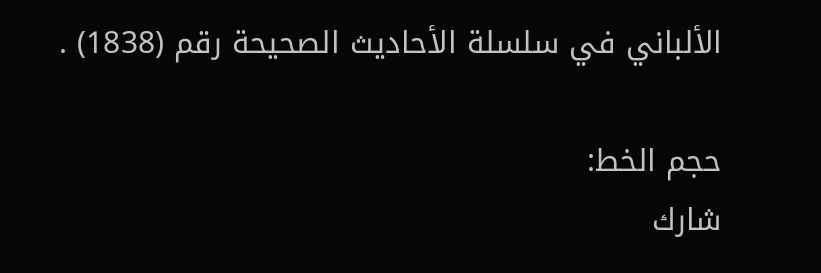الألباني في سلسلة الأحاديث الصحيحة رقم (1838) .

حجم الخط:
شارك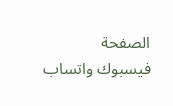الصفحة
فيسبوك واتساب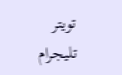تويتر تليجرام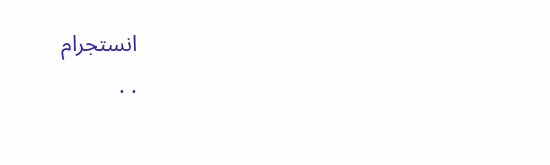انستجرام
. .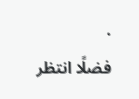.
فضلًا انتظر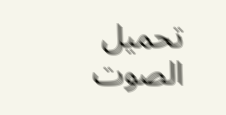تحميل الصوت